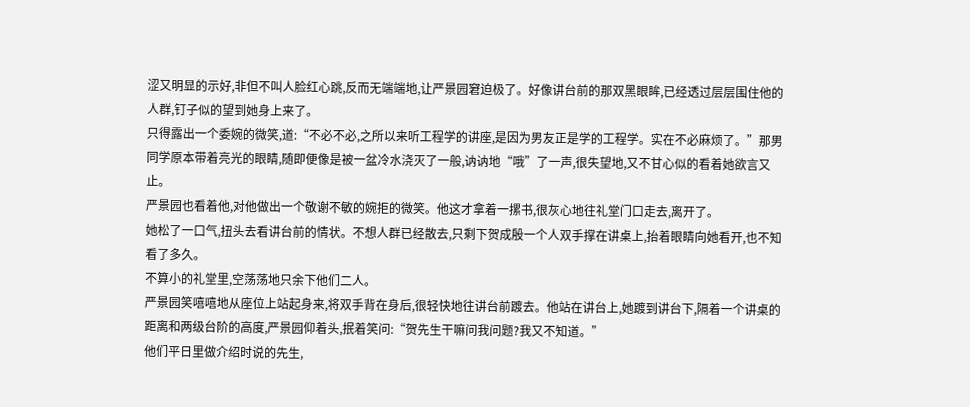涩又明显的示好,非但不叫人脸红心跳,反而无端端地,让严景园窘迫极了。好像讲台前的那双黑眼眸,已经透过层层围住他的人群,钉子似的望到她身上来了。
只得露出一个委婉的微笑,道:“不必不必,之所以来听工程学的讲座,是因为男友正是学的工程学。实在不必麻烦了。”那男同学原本带着亮光的眼睛,随即便像是被一盆冷水浇灭了一般,讷讷地“哦”了一声,很失望地,又不甘心似的看着她欲言又止。
严景园也看着他,对他做出一个敬谢不敏的婉拒的微笑。他这才拿着一摞书,很灰心地往礼堂门口走去,离开了。
她松了一口气,扭头去看讲台前的情状。不想人群已经散去,只剩下贺成殷一个人双手撑在讲桌上,抬着眼睛向她看开,也不知看了多久。
不算小的礼堂里,空荡荡地只余下他们二人。
严景园笑嘻嘻地从座位上站起身来,将双手背在身后,很轻快地往讲台前踱去。他站在讲台上,她踱到讲台下,隔着一个讲桌的距离和两级台阶的高度,严景园仰着头,抿着笑问:“贺先生干嘛问我问题?我又不知道。”
他们平日里做介绍时说的先生,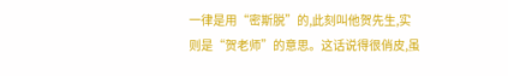一律是用“密斯脱”的,此刻叫他贺先生,实则是“贺老师”的意思。这话说得很俏皮,虽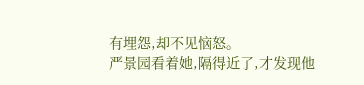有埋怨,却不见恼怒。
严景园看着她,隔得近了,才发现他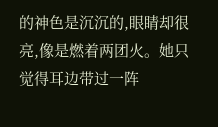的神色是沉沉的,眼睛却很亮,像是燃着两团火。她只觉得耳边带过一阵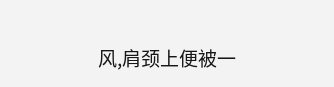风,肩颈上便被一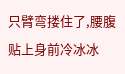只臂弯搂住了,腰腹贴上身前冷冰冰